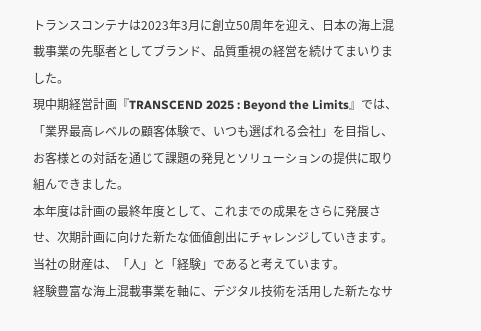トランスコンテナは2023年3月に創立50周年を迎え、日本の海上混載事業の先駆者としてブランド、品質重視の経営を続けてまいりました。
現中期経営計画『TRANSCEND 2025 : Beyond the Limits』では、「業界最高レベルの顧客体験で、いつも選ばれる会社」を目指し、お客様との対話を通じて課題の発見とソリューションの提供に取り組んできました。
本年度は計画の最終年度として、これまでの成果をさらに発展させ、次期計画に向けた新たな価値創出にチャレンジしていきます。
当社の財産は、「人」と「経験」であると考えています。
経験豊富な海上混載事業を軸に、デジタル技術を活用した新たなサ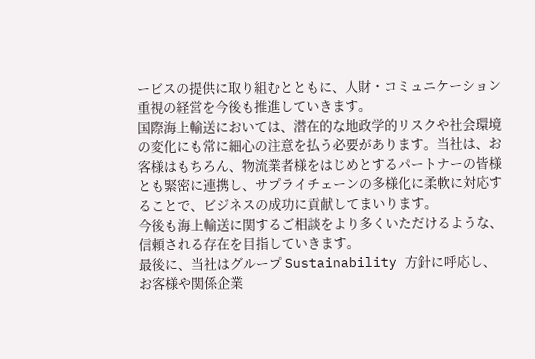ービスの提供に取り組むとともに、人財・コミュニケーション重視の経営を今後も推進していきます。
国際海上輸送においては、潜在的な地政学的リスクや社会環境の変化にも常に細心の注意を払う必要があります。当社は、お客様はもちろん、物流業者様をはじめとするパートナーの皆様とも緊密に連携し、サプライチェーンの多様化に柔軟に対応することで、ビジネスの成功に貢献してまいります。
今後も海上輸送に関するご相談をより多くいただけるような、信頼される存在を目指していきます。
最後に、当社はグループ Sustainability 方針に呼応し、お客様や関係企業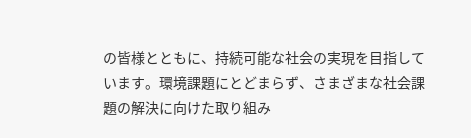の皆様とともに、持続可能な社会の実現を目指しています。環境課題にとどまらず、さまざまな社会課題の解決に向けた取り組み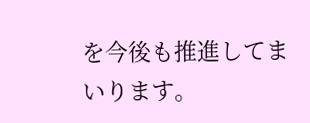を今後も推進してまいります。